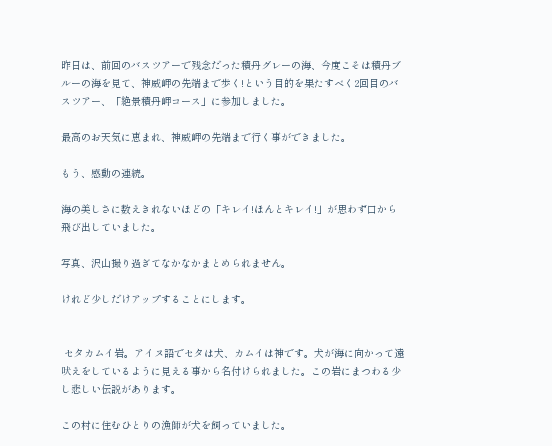昨日は、前回のバスツアーで残念だった積丹グレーの海、今度こそは積丹ブルーの海を見て、神威岬の先端まで歩く!という目的を果たすべく2回目のバスツアー、「絶景積丹岬コース」に参加しました。

最高のお天気に恵まれ、神威岬の先端まで行く事ができました。

もう、感動の連続。

海の美しさに数えきれないほどの「キレイ!ほんとキレイ!」が思わず口から飛び出していました。

写真、沢山撮り過ぎてなかなかまとめられません。

けれど少しだけアップすることにします。


 セタカムイ岩。アイヌ語でセタは犬、カムイは神です。犬が海に向かって遠吠えをしているように見える事から名付けられました。この岩にまつわる少し悲しい伝説があります。

この村に住むひとりの漁師が犬を飼っていました。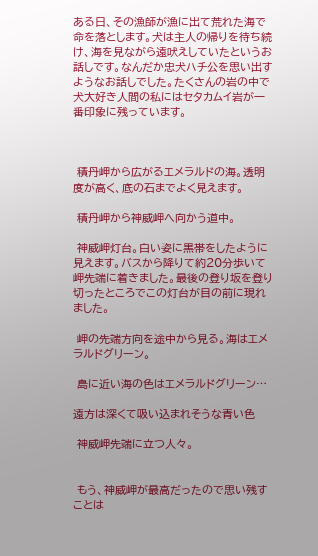ある日、その漁師が漁に出て荒れた海で命を落とします。犬は主人の帰りを待ち続け、海を見ながら遠吠えしていたというお話しです。なんだか忠犬ハチ公を思い出すようなお話しでした。たくさんの岩の中で犬大好き人間の私にはセタカムイ岩が一番印象に残っています。



 積丹岬から広がるエメラルドの海。透明度が高く、底の石までよく見えます。

 積丹岬から神威岬へ向かう道中。

 神威岬灯台。白い姿に黒帯をしたように見えます。バスから降りて約20分歩いて岬先端に着きました。最後の登り坂を登り切ったところでこの灯台が目の前に現れました。

 岬の先端方向を途中から見る。海はエメラルドグリーン。

 島に近い海の色はエメラルドグリーン…

遠方は深くて吸い込まれそうな青い色

 神威岬先端に立つ人々。


 もう、神威岬が最高だったので思い残すことは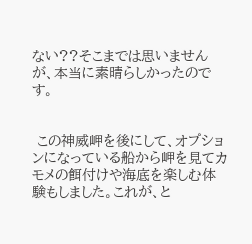ない??そこまでは思いませんが、本当に素晴らしかったのです。


 この神威岬を後にして、オプションになっている船から岬を見てカモメの餌付けや海底を楽しむ体験もしました。これが、と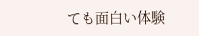ても面白い体験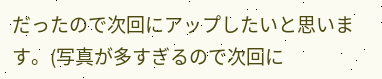だったので次回にアップしたいと思います。(写真が多すぎるので次回に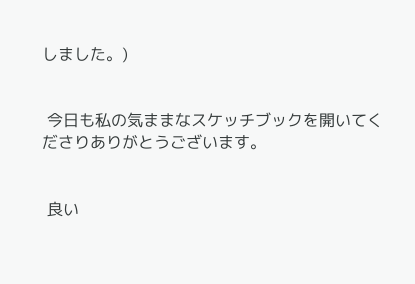しました。)


 今日も私の気ままなスケッチブックを開いてくださりありがとうございます。


 良い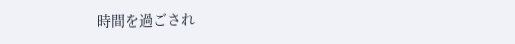時間を過ごされ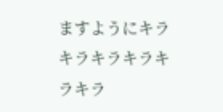ますようにキラキラキラキラキラキラ